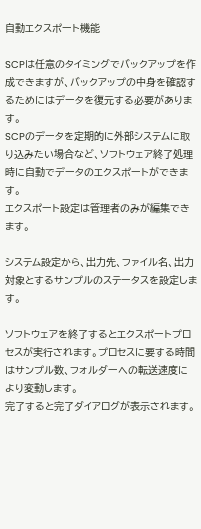自動エクスポート機能

SCPは任意のタイミングでバックアップを作成できますが、バックアップの中身を確認するためにはデータを復元する必要があります。
SCPのデータを定期的に外部システムに取り込みたい場合など、ソフトウェア終了処理時に自動でデータのエクスポートができます。
エクスポート設定は管理者のみが編集できます。

システム設定から、出力先、ファイル名、出力対象とするサンプルのステータスを設定します。

ソフトウェアを終了するとエクスポートプロセスが実行されます。プロセスに要する時間はサンプル数、フォルダーへの転送速度により変動します。
完了すると完了ダイアログが表示されます。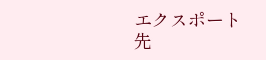エクスポート先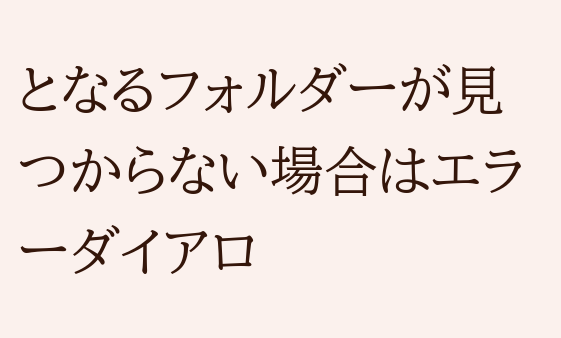となるフォルダーが見つからない場合はエラーダイアロ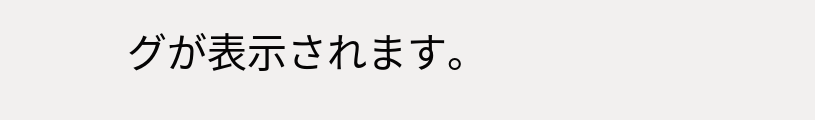グが表示されます。